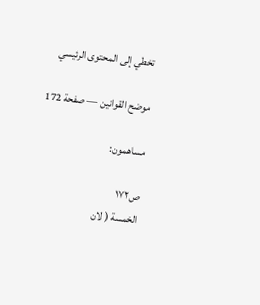تخطي إلى المحتوى الرئيسي

موضح القوانين — صفحة 172

مساهمون:

ص١٧٢
الخمسة ( لان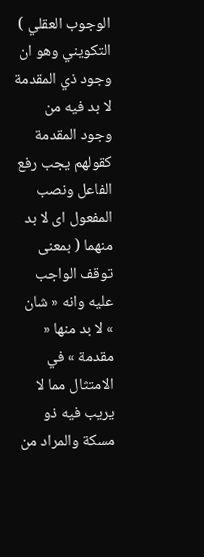الوجوب العقلي ) التكويني وهو ان وجود ذي المقدمة لا بد فيه من وجود المقدمة كقولهم يجب رفع الفاعل ونصب المفعول اى لا بد منهما ( بمعنى توقف الواجب عليه وانه « شان » لا بد منها « مقدمة » في الامتثال مما لا يريب فيه ذو مسكة والمراد من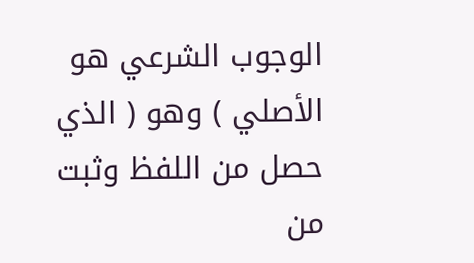الوجوب الشرعي هو الأصلي ) وهو ( الذي حصل من اللفظ وثبت من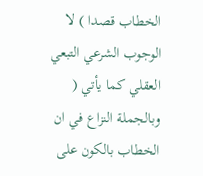الخطاب قصدا ) لا الوجوب الشرعي التبعي العقلي كما يأتي ( وبالجملة النزاع في ان الخطاب بالكون على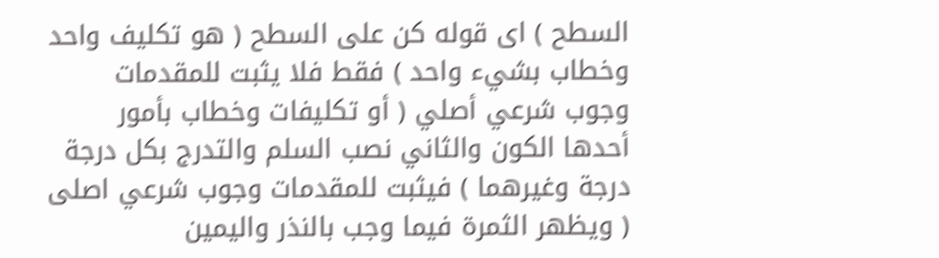السطح ) اى قوله كن على السطح ( هو تكليف واحد وخطاب بشيء واحد ) فقط فلا يثبت للمقدمات وجوب شرعي أصلي ( أو تكليفات وخطاب بأمور أحدها الكون والثاني نصب السلم والتدرج بكل درجة درجة وغيرهما ) فيثبت للمقدمات وجوب شرعي اصلى ( ويظهر الثمرة فيما وجب بالنذر واليمين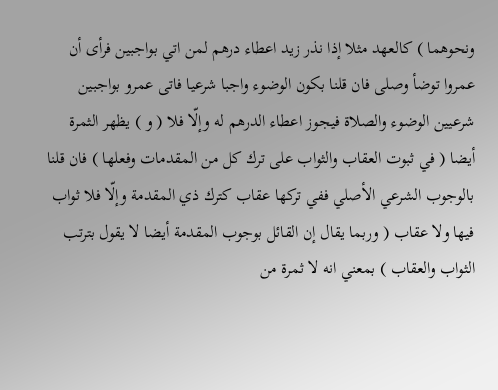ونحوهما ) كالعهد مثلا إذا نذر زيد اعطاء درهم لمن اتي بواجبين فرأى أن عمروا توضأ وصلى فان قلنا بكون الوضوء واجبا شرعيا فاتى عمرو بواجبين شرعيين الوضوء والصلاة فيجوز اعطاء الدرهم له وإلّا فلا ( و ) يظهر الثمرة أيضا ( في ثبوت العقاب والثواب على ترك كل من المقدمات وفعلها ) فان قلنا بالوجوب الشرعي الأصلي ففي تركها عقاب كترك ذي المقدمة وإلّا فلا ثواب فيها ولا عقاب ( وربما يقال إن القائل بوجوب المقدمة أيضا لا يقول بترتب الثواب والعقاب ) بمعني انه لا ثمرة من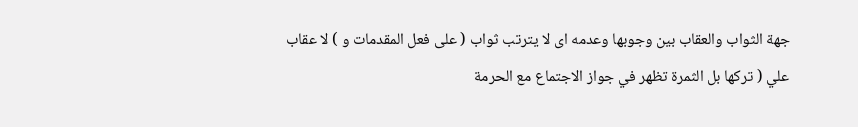جهة الثواب والعقاب بين وجوبها وعدمه اى لا يترتب ثواب ( على فعل المقدمات و ) لا عقاب علي ( تركها بل الثمرة تظهر في جواز الاجتماع مع الحرمة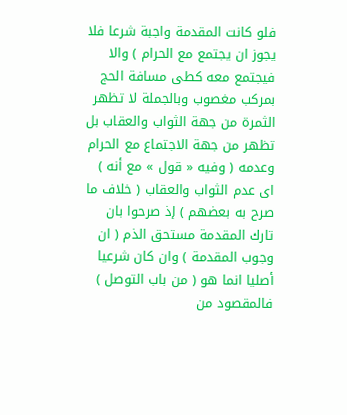فلو كانت المقدمة واجبة شرعا فلا يجوز ان يجتمع مع الحرام ) والا فيجتمع معه كطى مسافة الحج بمركب مغصوب وبالجملة لا تظهر الثمرة من جهة الثواب والعقاب بل تظهر من جهة الاجتماع مع الحرام وعدمه ( وفيه « قول » مع أنه ) اى عدم الثواب والعقاب ( خلاف ما صرح به بعضهم ) إذ صرحوا بان تارك المقدمة مستحق الذم ( ان وجوب المقدمة ) وان كان شرعيا أصليا انما هو ( من باب التوصل ) فالمقصود من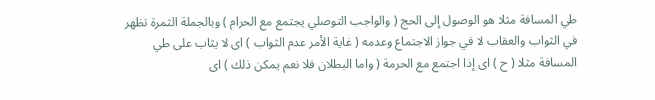طي المسافة مثلا هو الوصول إلى الحج ( والواجب التوصلي يجتمع مع الحرام ) وبالجملة الثمرة تظهر في الثواب والعقاب لا في جواز الاجتماع وعدمه ( غاية الأمر عدم الثواب ) اى لا يثاب على طي المسافة مثلا ( ح ) اى إذا اجتمع مع الحرمة ( واما البطلان فلا نعم يمكن ذلك ) اى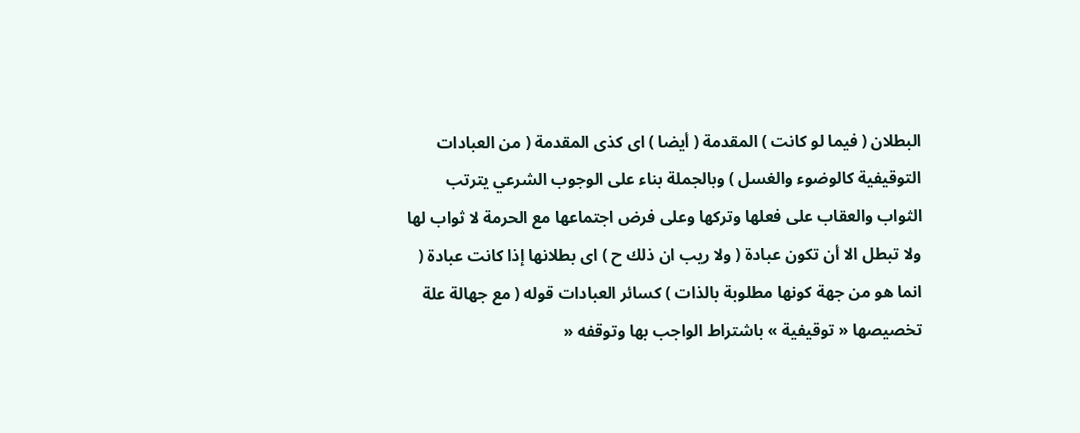البطلان ( فيما لو كانت ) المقدمة ( أيضا ) اى كذى المقدمة ( من العبادات التوقيفية كالوضوء والغسل ) وبالجملة بناء على الوجوب الشرعي يترتب الثواب والعقاب على فعلها وتركها وعلى فرض اجتماعها مع الحرمة لا ثواب لها ولا تبطل الا أن تكون عبادة ( ولا ريب ان ذلك ح ) اى بطلانها إذا كانت عبادة ( انما هو من جهة كونها مطلوبة بالذات ) كسائر العبادات قوله ( مع جهالة علة تخصيصها « توقيفية » باشتراط الواجب بها وتوقفه «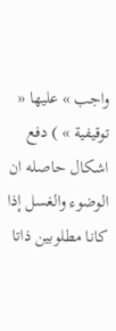واجب » عليها « توقيفية » ) دفع اشكال حاصله ان الوضوء والغسل إذا كانا مطلوبين ذاتا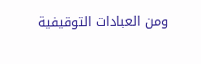ومن العبادات التوقيفية